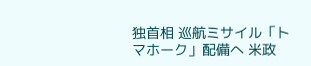独首相 巡航ミサイル「トマホーク」配備へ 米政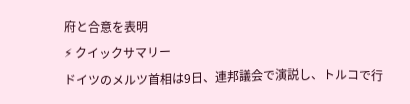府と合意を表明
⚡ クイックサマリー
ドイツのメルツ首相は9日、連邦議会で演説し、トルコで行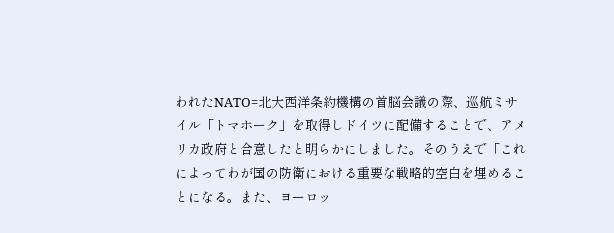われたNATO=北大西洋条約機構の首脳会議の際、巡航ミサイル「トマホーク」を取得しドイツに配備することで、アメリカ政府と合意したと明らかにしました。そのうえで「これによってわが国の防衛における重要な戦略的空白を埋めることになる。また、ヨーロッ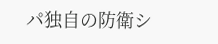パ独自の防衛シ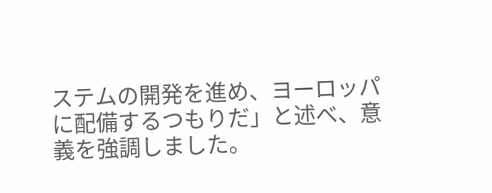ステムの開発を進め、ヨーロッパに配備するつもりだ」と述べ、意義を強調しました。